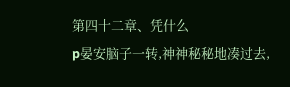第四十二章、凭什么
p晏安脑子一转,神神秘秘地凑过去,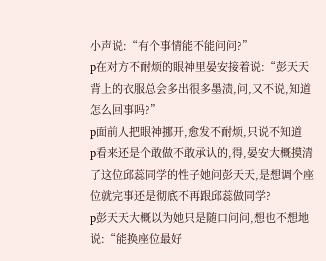小声说:“有个事情能不能问问?”
p在对方不耐烦的眼神里晏安接着说:“彭天天背上的衣服总会多出很多墨渍,问,又不说,知道怎么回事吗?”
p面前人把眼神挪开,愈发不耐烦,只说不知道
p看来还是个敢做不敢承认的,得,晏安大概摸清了这位邱蕊同学的性子她问彭天天,是想调个座位就完事还是彻底不再跟邱蕊做同学?
p彭天天大概以为她只是随口问问,想也不想地说:“能换座位最好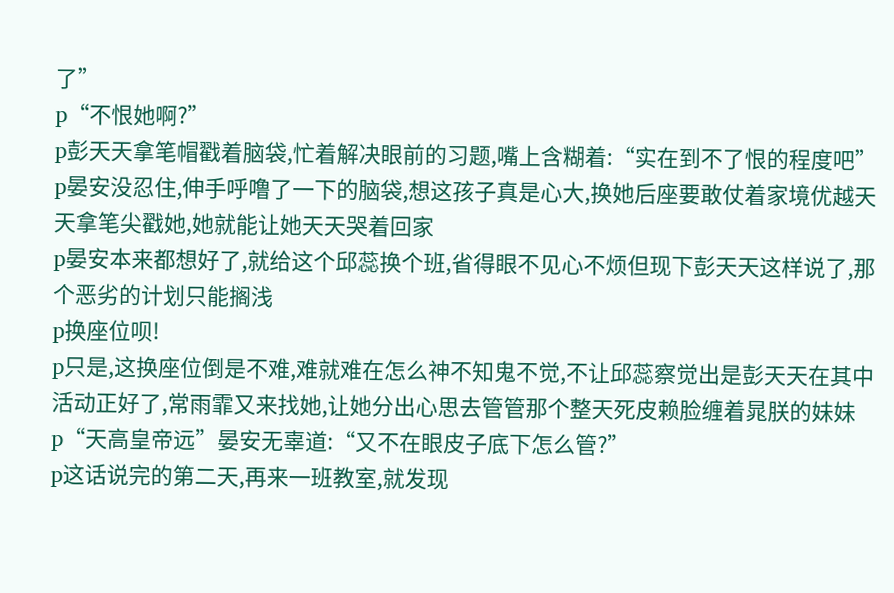了”
p“不恨她啊?”
p彭天天拿笔帽戳着脑袋,忙着解决眼前的习题,嘴上含糊着:“实在到不了恨的程度吧”
p晏安没忍住,伸手呼噜了一下的脑袋,想这孩子真是心大,换她后座要敢仗着家境优越天天拿笔尖戳她,她就能让她天天哭着回家
p晏安本来都想好了,就给这个邱蕊换个班,省得眼不见心不烦但现下彭天天这样说了,那个恶劣的计划只能搁浅
p换座位呗!
p只是,这换座位倒是不难,难就难在怎么神不知鬼不觉,不让邱蕊察觉出是彭天天在其中活动正好了,常雨霏又来找她,让她分出心思去管管那个整天死皮赖脸缠着晁朕的妹妹
p“天高皇帝远”晏安无辜道:“又不在眼皮子底下怎么管?”
p这话说完的第二天,再来一班教室,就发现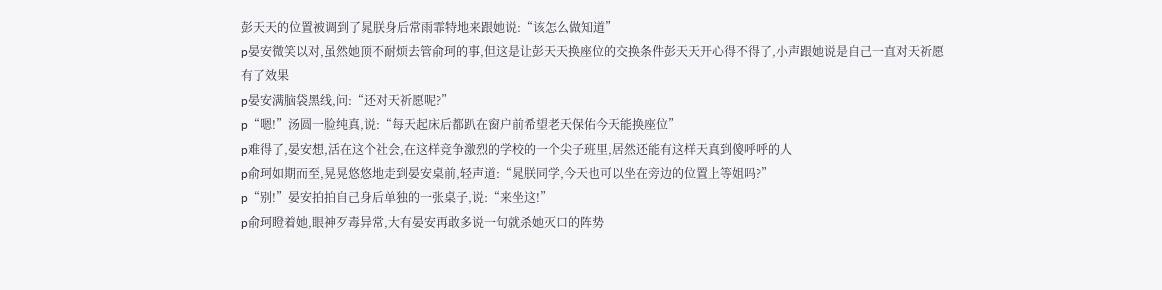彭天天的位置被调到了晁朕身后常雨霏特地来跟她说:“该怎么做知道”
p晏安微笑以对,虽然她顶不耐烦去管俞珂的事,但这是让彭天天换座位的交换条件彭天天开心得不得了,小声跟她说是自己一直对天祈愿有了效果
p晏安满脑袋黑线,问:“还对天祈愿呢?”
p“嗯!”汤圆一脸纯真,说:“每天起床后都趴在窗户前希望老天保佑今天能换座位”
p难得了,晏安想,活在这个社会,在这样竞争激烈的学校的一个尖子班里,居然还能有这样天真到傻呼呼的人
p俞珂如期而至,晃晃悠悠地走到晏安桌前,轻声道:“晁朕同学,今天也可以坐在旁边的位置上等姐吗?”
p“别!”晏安拍拍自己身后单独的一张桌子,说:“来坐这!”
p俞珂瞪着她,眼神歹毒异常,大有晏安再敢多说一句就杀她灭口的阵势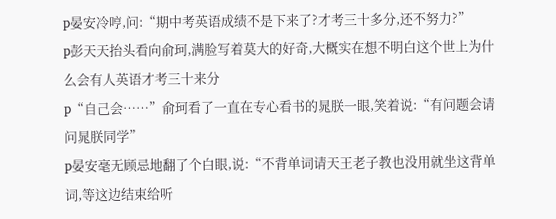p晏安冷哼,问:“期中考英语成绩不是下来了?才考三十多分,还不努力?”
p彭天天抬头看向俞珂,满脸写着莫大的好奇,大概实在想不明白这个世上为什么会有人英语才考三十来分
p“自己会……”俞珂看了一直在专心看书的晁朕一眼,笑着说:“有问题会请问晁朕同学”
p晏安毫无顾忌地翻了个白眼,说:“不背单词请天王老子教也没用就坐这背单词,等这边结束给听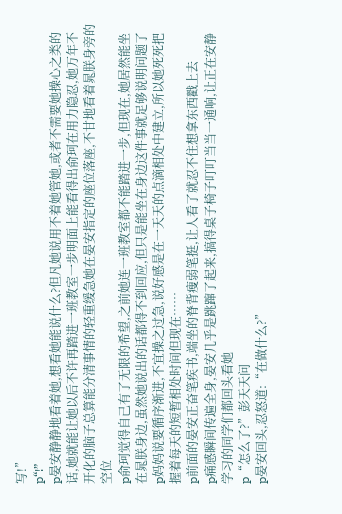写!”
p“!”
p晏安静静地看着她,想看她能说什么?但凡她说用不着她管她,或者不需要她操心之类的话,她就能让她以后不许再踏进一班教室一步明面上能看得出俞珂在用力隐忍,她万年不开化的脑子总算能分清事情的轻重缓急她在晏安指定的座位落座,不甘地看着晁朕身旁的空位
p俞珂觉得自己有了无限的希望,之前她连一班教室都不能踏进一步,但现在,她居然能坐在晁朕身边,虽然她说出的话都得不到回应,但只是能坐在身边这件事就足够说明问题了
p妈妈说要循序渐进,不宜操之过急,说好感是在一天天的点滴相处中建立,所以她死死把握着每天的短暂相处时间但现在……
p前面的晏安正奋笔疾书,端坐的脊背瘦弱笔挺,让人看了就忍不住想拿东西戳上去
p痛感瞬间传遍全身,晏安几乎是跳蹿了起来,搞得桌子椅子叮叮当当一通响,让正在安静学习的同学们都回头看她
p“怎么了?”彭天天问
p晏安回头,忍怒道:“在做什么?”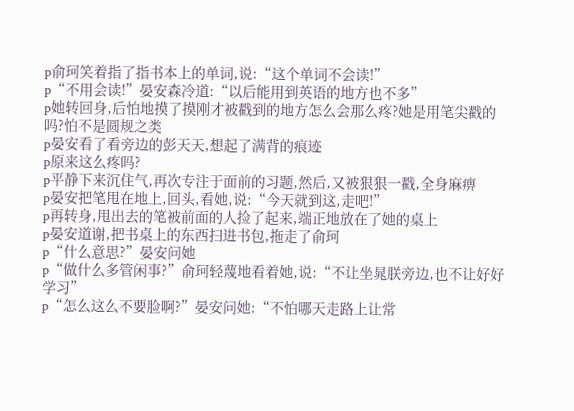p俞珂笑着指了指书本上的单词,说:“这个单词不会读!”
p“不用会读!”晏安森冷道:“以后能用到英语的地方也不多”
p她转回身,后怕地摸了摸刚才被戳到的地方怎么会那么疼?她是用笔尖戳的吗?怕不是圆规之类
p晏安看了看旁边的彭天天,想起了满背的痕迹
p原来这么疼吗?
p平静下来沉住气,再次专注于面前的习题,然后,又被狠狠一戳,全身麻痹
p晏安把笔甩在地上,回头,看她,说:“今天就到这,走吧!”
p再转身,甩出去的笔被前面的人捡了起来,端正地放在了她的桌上
p晏安道谢,把书桌上的东西扫进书包,拖走了俞珂
p“什么意思?”晏安问她
p“做什么多管闲事?”俞珂轻蔑地看着她,说:“不让坐晁朕旁边,也不让好好学习”
p“怎么这么不要脸啊?”晏安问她:“不怕哪天走路上让常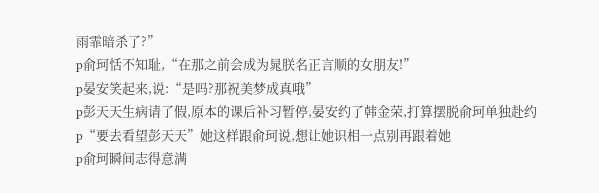雨霏暗杀了?”
p俞珂恬不知耻,“在那之前会成为晁朕名正言顺的女朋友!”
p晏安笑起来,说:“是吗?那祝美梦成真哦”
p彭天天生病请了假,原本的课后补习暂停,晏安约了韩金荣,打算摆脱俞珂单独赴约
p“要去看望彭天天”她这样跟俞珂说,想让她识相一点别再跟着她
p俞珂瞬间志得意满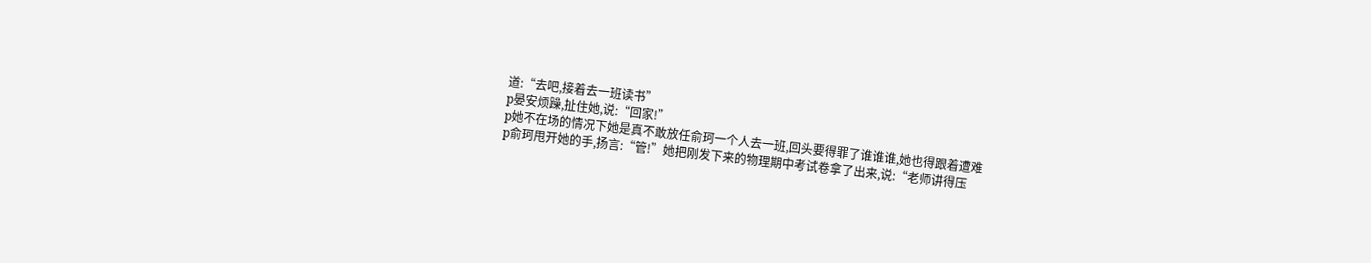道:“去吧,接着去一班读书”
p晏安烦躁,扯住她,说:“回家!”
p她不在场的情况下她是真不敢放任俞珂一个人去一班,回头要得罪了谁谁谁,她也得跟着遭难
p俞珂甩开她的手,扬言:“管!”她把刚发下来的物理期中考试卷拿了出来,说:“老师讲得压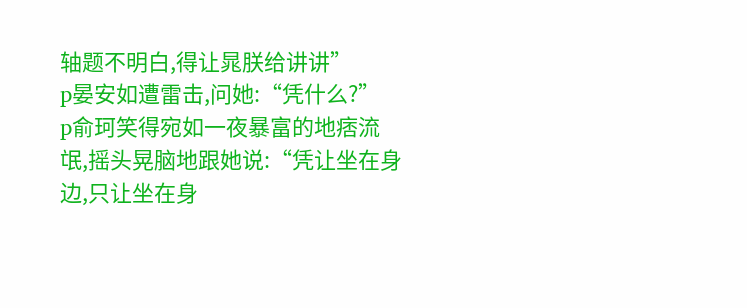轴题不明白,得让晁朕给讲讲”
p晏安如遭雷击,问她:“凭什么?”
p俞珂笑得宛如一夜暴富的地痞流氓,摇头晃脑地跟她说:“凭让坐在身边,只让坐在身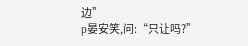边”
p晏安笑,问:“只让吗?”